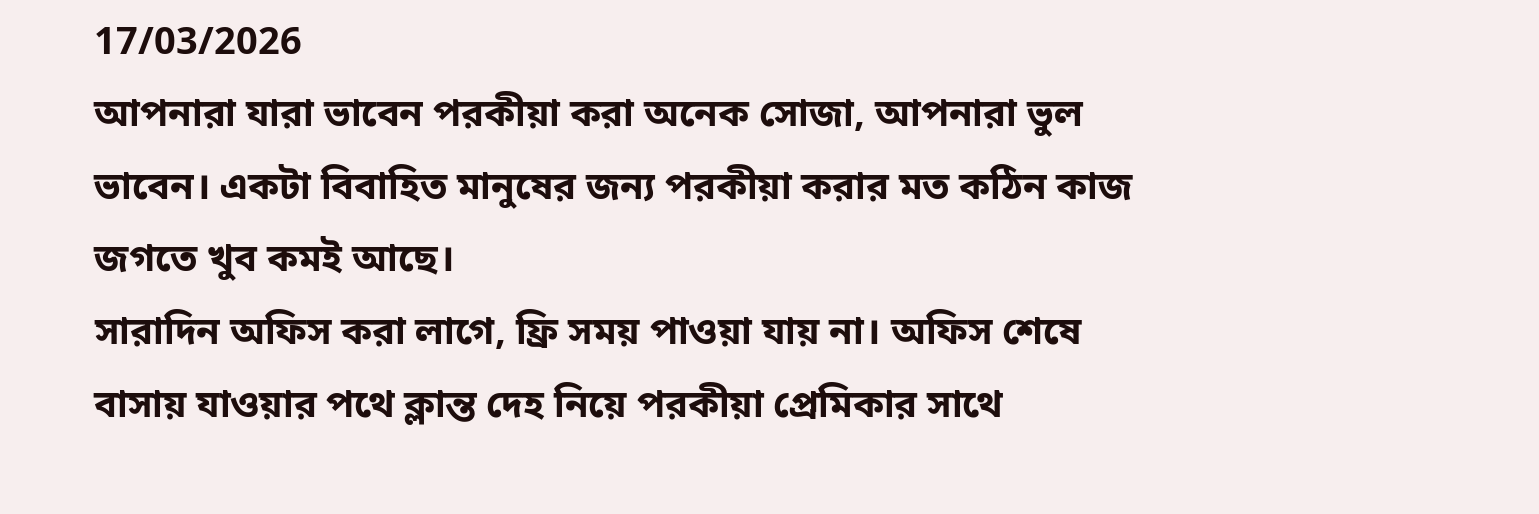17/03/2026
আপনারা যারা ভাবেন পরকীয়া করা অনেক সোজা, আপনারা ভুল ভাবেন। একটা বিবাহিত মানুষের জন্য পরকীয়া করার মত কঠিন কাজ জগতে খুব কমই আছে।
সারাদিন অফিস করা লাগে, ফ্রি সময় পাওয়া যায় না। অফিস শেষে বাসায় যাওয়ার পথে ক্লান্ত দেহ নিয়ে পরকীয়া প্রেমিকার সাথে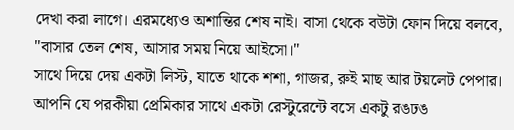দেখা করা লাগে। এরমধ্যেও অশান্তির শেষ নাই। বাসা থেকে বউটা ফোন দিয়ে বলবে, "বাসার তেল শেষ, আসার সময় নিয়ে আইসো।"
সাথে দিয়ে দেয় একটা লিস্ট, যাতে থাকে শশা, গাজর, রুই মাছ আর টয়লেট পেপার।
আপনি যে পরকীয়া প্রেমিকার সাথে একটা রেস্টুরেন্টে বসে একটু রঙঢঙ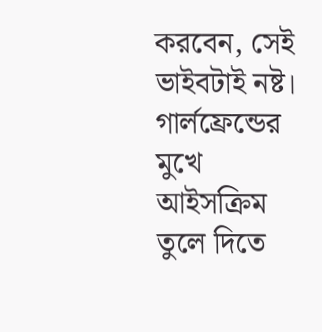করবেন, সেই ভাইবটাই নষ্ট। গার্লফ্রেন্ডের মুখে আইসক্রিম তুলে দিতে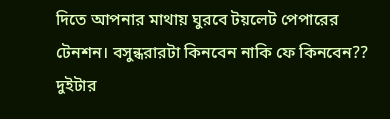দিতে আপনার মাথায় ঘুরবে টয়লেট পেপারের টেনশন। বসুন্ধরারটা কিনবেন নাকি ফে কিনবেন?? দুইটার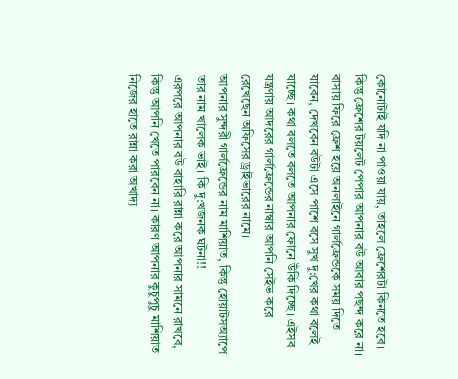কোনোটাই যদি না পাওয়া যায়, তাহলে ফ্রেশেরটা কিনতে হবে। কিন্তু ফ্রেশের টয়লেট পেপার আপনার বউ আবার পছন্দ করে না।
বাসায় ফিরে ফ্রেশ হয়ে অনলাইনে গার্লফ্রেন্ডকে সময় দিতে যাবেন, দেখবেন বউটা এসে পাশে বসে সুখ দু:খের কথা বলেই যাচ্ছে। কথা বলতে বলতে আপনার ফোনে উঁকি দিচ্ছে। এইসব যন্ত্রণায় আদরের গার্লফ্রেন্ডের নাম্বার আপনি সেইভ করে রেখেছেন অফিসের ড্রাইভারের নামে।
আপনার সুন্দরী গার্লফ্রেন্ডের নাম মাশিয়াত, কিন্তু হোয়াটসঅ্যাপে তার নাম খালেক ভাই। কি দু:খজনক ঘটনা!!
এরপরে আপনার বউ বাহারি রান্না করে আপনার সামনে রাখবে, কিন্তু আপনি খেতে পারবেন না। কারণ আপনার কুচুপুচু মাশিয়াত নিজের হাতে রান্না করা অখাদ্য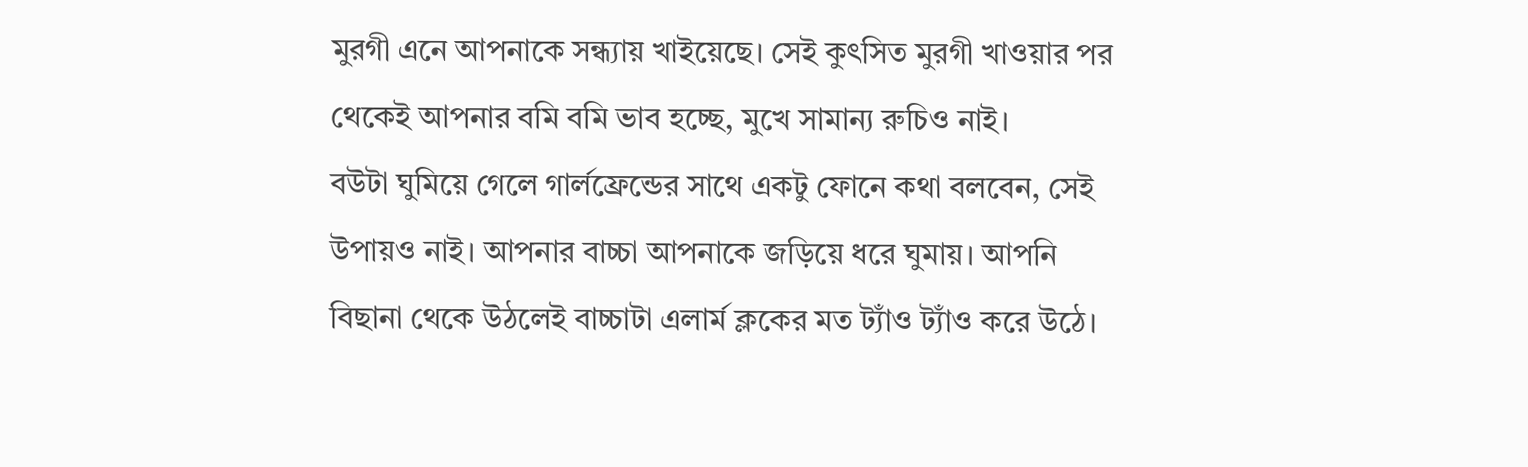মুরগী এনে আপনাকে সন্ধ্যায় খাইয়েছে। সেই কুৎসিত মুরগী খাওয়ার পর থেকেই আপনার বমি বমি ভাব হচ্ছে, মুখে সামান্য রুচিও নাই।
বউটা ঘুমিয়ে গেলে গার্লফ্রেন্ডের সাথে একটু ফোনে কথা বলবেন, সেই উপায়ও নাই। আপনার বাচ্চা আপনাকে জড়িয়ে ধরে ঘুমায়। আপনি বিছানা থেকে উঠলেই বাচ্চাটা এলার্ম ক্লকের মত ট্যাঁও ট্যাঁও করে উঠে।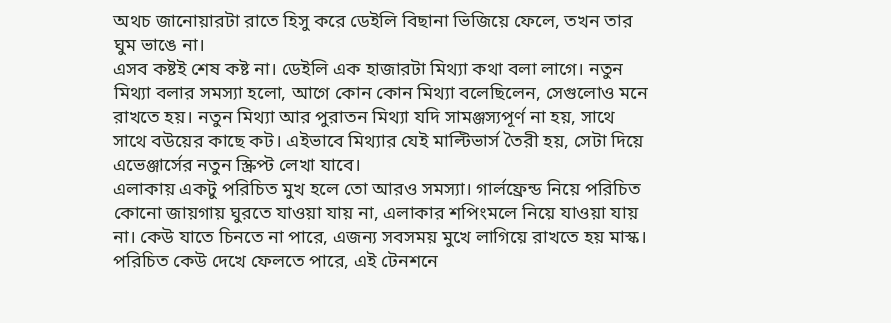অথচ জানোয়ারটা রাতে হিসু করে ডেইলি বিছানা ভিজিয়ে ফেলে, তখন তার ঘুম ভাঙে না।
এসব কষ্টই শেষ কষ্ট না। ডেইলি এক হাজারটা মিথ্যা কথা বলা লাগে। নতুন মিথ্যা বলার সমস্যা হলো, আগে কোন কোন মিথ্যা বলেছিলেন, সেগুলোও মনে রাখতে হয়। নতুন মিথ্যা আর পুরাতন মিথ্যা যদি সামঞ্জস্যপূর্ণ না হয়, সাথে সাথে বউয়ের কাছে কট। এইভাবে মিথ্যার যেই মাল্টিভার্স তৈরী হয়, সেটা দিয়ে এভেঞ্জার্সের নতুন স্ক্রিপ্ট লেখা যাবে।
এলাকায় একটু পরিচিত মুখ হলে তো আরও সমস্যা। গার্লফ্রেন্ড নিয়ে পরিচিত কোনো জায়গায় ঘুরতে যাওয়া যায় না, এলাকার শপিংমলে নিয়ে যাওয়া যায় না। কেউ যাতে চিনতে না পারে, এজন্য সবসময় মুখে লাগিয়ে রাখতে হয় মাস্ক। পরিচিত কেউ দেখে ফেলতে পারে, এই টেনশনে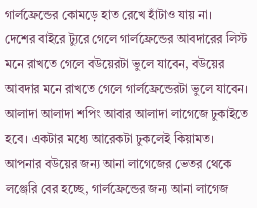গার্লফ্রেন্ডের কোমড়ে হাত রেখে হাঁটাও যায় না।
দেশের বাইরে ট্যুরে গেলে গার্লফ্রেন্ডের আবদারের লিস্ট মনে রাখতে গেলে বউয়েরটা ভুলে যাবেন, বউয়ের আবদার মনে রাখতে গেলে গার্লফ্রেন্ডেরটা ভুলে যাবেন। আলাদা আলাদা শপিং আবার আলাদা লাগেজে ঢুকাইতে হবে। একটার মধ্যে আরেকটা ঢুকলেই কিয়ামত। আপনার বউয়ের জন্য আনা লাগেজের ভেতর থেকে লঞ্জেরি বের হচ্ছে, গার্লফ্রেন্ডের জন্য আনা লাগেজ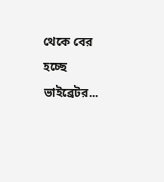থেকে বের হচ্ছে ভাইব্রেটর...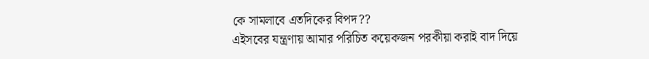কে সামলাবে এতদিকের বিপদ??
এইসবের যন্ত্রণায় আমার পরিচিত কয়েকজন পরকীয়া করাই বাদ দিয়ে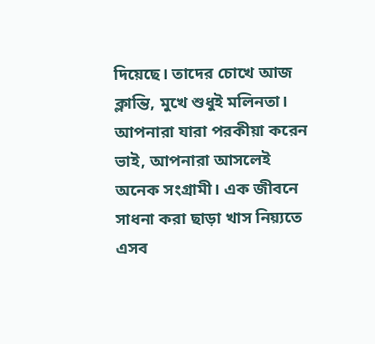দিয়েছে। তাদের চোখে আজ ক্লান্তি, মুখে শুধুই মলিনতা।
আপনারা যারা পরকীয়া করেন ভাই, আপনারা আসলেই অনেক সংগ্রামী। এক জীবনে সাধনা করা ছাড়া খাস নিয়্যতে এসব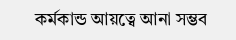কর্মকান্ড আয়ত্বে আনা সম্ভব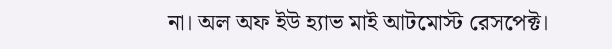না। অল অফ ইউ হ্যাভ মাই আটমোস্ট রেসপেক্ট।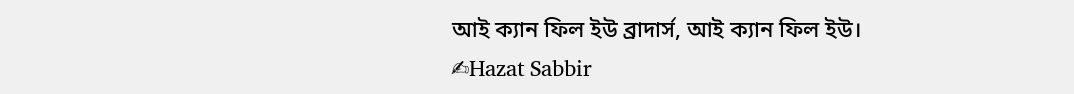আই ক্যান ফিল ইউ ব্রাদার্স, আই ক্যান ফিল ইউ।
✍Hazat Sabbir